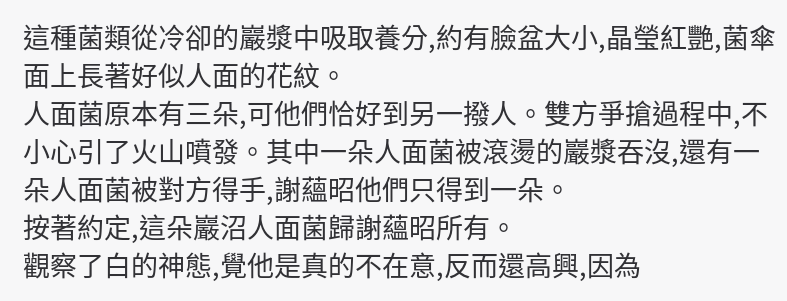這種菌類從冷卻的巖漿中吸取養分,約有臉盆大小,晶瑩紅艷,菌傘面上長著好似人面的花紋。
人面菌原本有三朵,可他們恰好到另一撥人。雙方爭搶過程中,不小心引了火山噴發。其中一朵人面菌被滾燙的巖漿吞沒,還有一朵人面菌被對方得手,謝蘊昭他們只得到一朵。
按著約定,這朵巖沼人面菌歸謝蘊昭所有。
觀察了白的神態,覺他是真的不在意,反而還高興,因為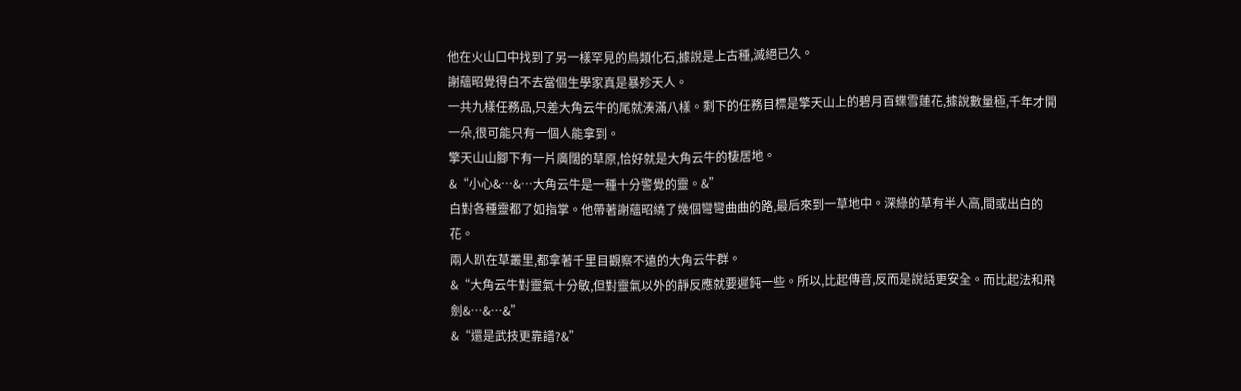他在火山口中找到了另一樣罕見的鳥類化石,據說是上古種,滅絕已久。
謝蘊昭覺得白不去當個生學家真是暴殄天人。
一共九樣任務品,只差大角云牛的尾就湊滿八樣。剩下的任務目標是擎天山上的碧月百蝶雪蓮花,據說數量極,千年才開一朵,很可能只有一個人能拿到。
擎天山山腳下有一片廣闊的草原,恰好就是大角云牛的棲居地。
&“小心&…&…大角云牛是一種十分警覺的靈。&”
白對各種靈都了如指掌。他帶著謝蘊昭繞了幾個彎彎曲曲的路,最后來到一草地中。深綠的草有半人高,間或出白的花。
兩人趴在草叢里,都拿著千里目觀察不遠的大角云牛群。
&“大角云牛對靈氣十分敏,但對靈氣以外的靜反應就要遲鈍一些。所以,比起傳音,反而是說話更安全。而比起法和飛劍&…&…&”
&“還是武技更靠譜?&”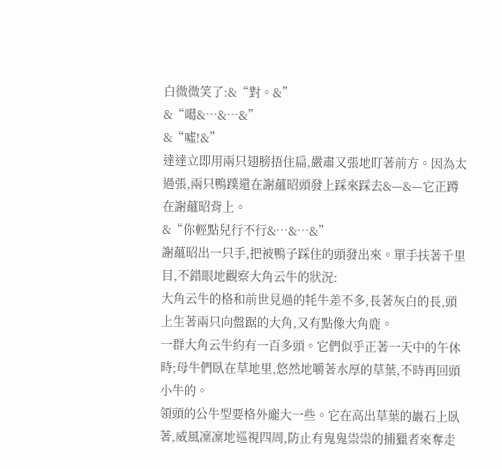白微微笑了:&“對。&”
&“噶&…&…&”
&“噓!&”
達達立即用兩只翅膀捂住扁,嚴肅又張地盯著前方。因為太過張,兩只鴨蹼還在謝蘊昭頭發上踩來踩去&—&—它正蹲在謝蘊昭背上。
&“你輕點兒行不行&…&…&”
謝蘊昭出一只手,把被鴨子踩住的頭發出來。單手扶著千里目,不錯眼地觀察大角云牛的狀況:
大角云牛的格和前世見過的牦牛差不多,長著灰白的長,頭上生著兩只向盤踞的大角,又有點像大角鹿。
一群大角云牛約有一百多頭。它們似乎正著一天中的午休時;母牛們臥在草地里,悠然地嚼著水厚的草葉,不時再回頭小牛的。
領頭的公牛型要格外龐大一些。它在高出草葉的巖石上臥著,威風凜凜地巡視四周,防止有鬼鬼祟祟的捕獵者來奪走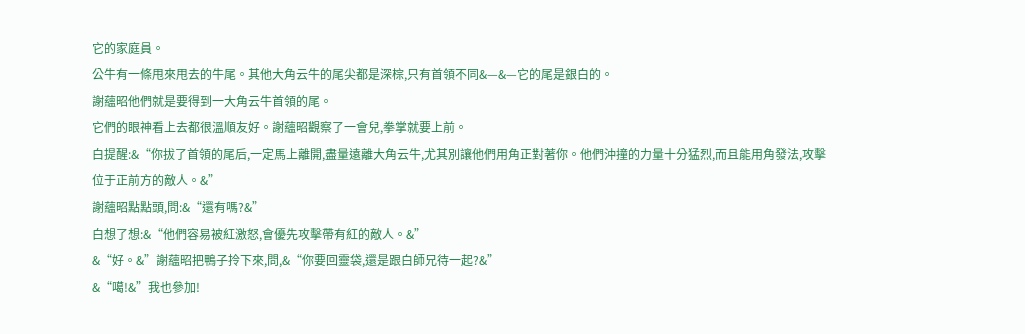它的家庭員。
公牛有一條甩來甩去的牛尾。其他大角云牛的尾尖都是深棕,只有首領不同&—&—它的尾是銀白的。
謝蘊昭他們就是要得到一大角云牛首領的尾。
它們的眼神看上去都很溫順友好。謝蘊昭觀察了一會兒,拳掌就要上前。
白提醒:&“你拔了首領的尾后,一定馬上離開,盡量遠離大角云牛,尤其別讓他們用角正對著你。他們沖撞的力量十分猛烈,而且能用角發法,攻擊位于正前方的敵人。&”
謝蘊昭點點頭,問:&“還有嗎?&”
白想了想:&“他們容易被紅激怒,會優先攻擊帶有紅的敵人。&”
&“好。&”謝蘊昭把鴨子拎下來,問,&“你要回靈袋,還是跟白師兄待一起?&”
&“噶!&”我也參加!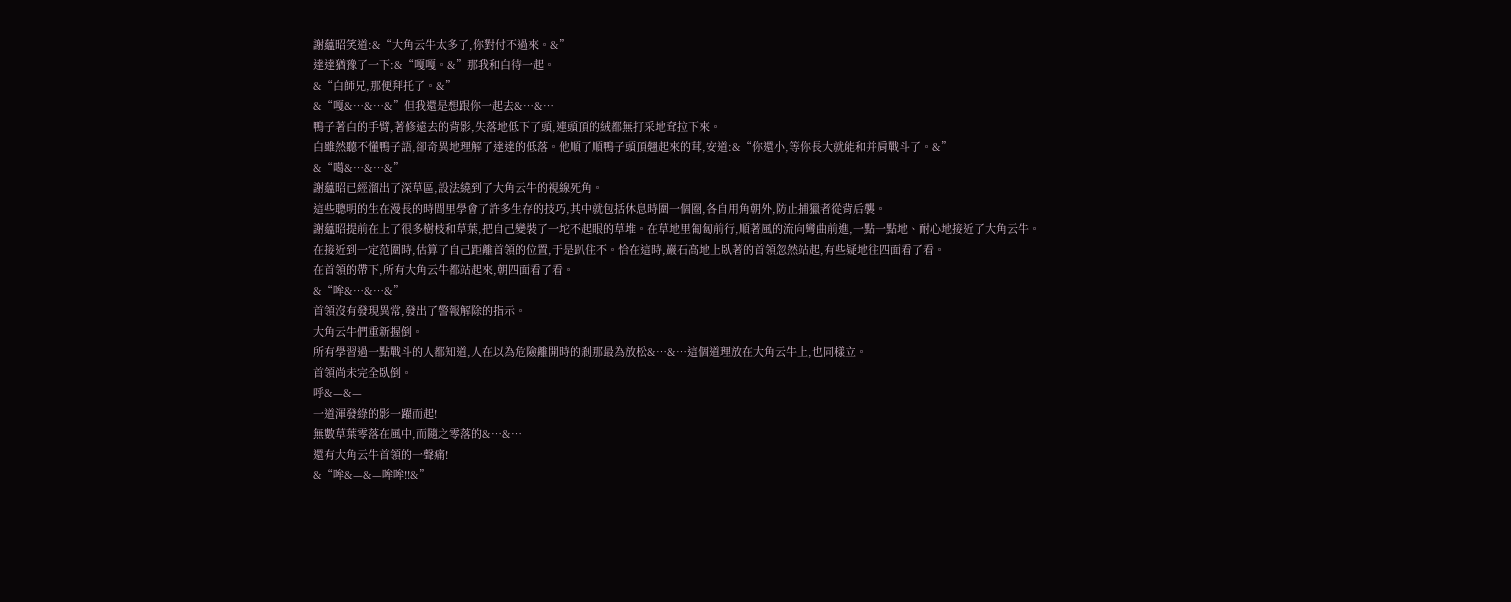謝蘊昭笑道:&“大角云牛太多了,你對付不過來。&”
達達猶豫了一下:&“嘎嘎。&”那我和白待一起。
&“白師兄,那便拜托了。&”
&“嘎&…&…&”但我還是想跟你一起去&…&…
鴨子著白的手臂,著修遠去的背影,失落地低下了頭,連頭頂的絨都無打采地耷拉下來。
白雖然聽不懂鴨子語,卻奇異地理解了達達的低落。他順了順鴨子頭頂翹起來的茸,安道:&“你還小,等你長大就能和并肩戰斗了。&”
&“噶&…&…&”
謝蘊昭已經溜出了深草區,設法繞到了大角云牛的視線死角。
這些聰明的生在漫長的時間里學會了許多生存的技巧,其中就包括休息時圍一個圈,各自用角朝外,防止捕獵者從背后襲。
謝蘊昭提前在上了很多樹枝和草葉,把自己變裝了一坨不起眼的草堆。在草地里匍匐前行,順著風的流向彎曲前進,一點一點地、耐心地接近了大角云牛。
在接近到一定范圍時,估算了自己距離首領的位置,于是趴住不。恰在這時,巖石高地上臥著的首領忽然站起,有些疑地往四面看了看。
在首領的帶下,所有大角云牛都站起來,朝四面看了看。
&“哞&…&…&”
首領沒有發現異常,發出了警報解除的指示。
大角云牛們重新握倒。
所有學習過一點戰斗的人都知道,人在以為危險離開時的剎那最為放松&…&…這個道理放在大角云牛上,也同樣立。
首領尚未完全臥倒。
呼&—&—
一道渾發綠的影一躍而起!
無數草葉零落在風中,而隨之零落的&…&…
還有大角云牛首領的一聲痛!
&“哞&—&—哞哞!!&”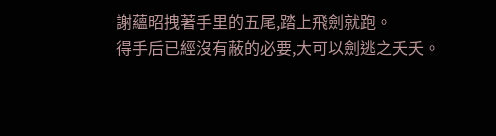謝蘊昭拽著手里的五尾,踏上飛劍就跑。
得手后已經沒有蔽的必要,大可以劍逃之夭夭。